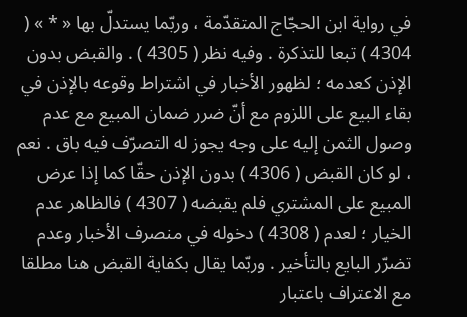في رواية ابن الحجّاج المتقدّمة ، وربّما يستدلّ بها « * » ( 4304 ) تبعا للتذكرة . وفيه نظر ( 4305 ) . والقبض بدون الإذن كعدمه ؛ لظهور الأخبار في اشتراط وقوعه بالإذن في بقاء البيع على اللزوم مع أنّ ضرر ضمان المبيع مع عدم وصول الثمن إليه على وجه يجوز له التصرّف فيه باق . نعم ، لو كان القبض ( 4306 ) بدون الإذن حقّا كما إذا عرض المبيع على المشتري فلم يقبضه ( 4307 ) فالظاهر عدم الخيار ؛ لعدم ( 4308 ) دخوله في منصرف الأخبار وعدم تضرّر البايع بالتأخير . وربّما يقال بكفاية القبض هنا مطلقا مع الاعتراف باعتبار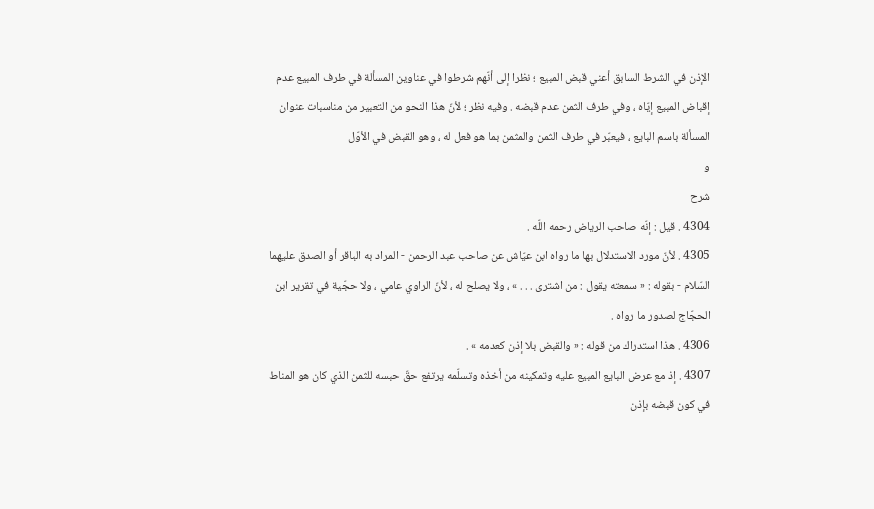الإذن في الشرط السابق أعني قبض المبيع ؛ نظرا إلى أنّهم شرطوا في عناوين المسألة في طرف المبيع عدم إقباض المبيع إيّاه ، وفي طرف الثمن عدم قبضه . وفيه نظر ؛ لأنّ هذا النحو من التعبير من مناسبات عنوان المسألة باسم البايع ، فيعبّر في طرف الثمن والمثمن بما هو فعل له ، وهو القبض في الأوّل
و
شرح
4304 . قيل : إنّه صاحب الرياض رحمه اللّه .
4305 . لأنّ مورد الاستدلال بها ما رواه ابن عيّاش عن صاحب عبد الرحمن - المراد به الباقر أو الصدق عليهما السّلام - بقوله : « سمعته يقول : من اشترى . . . » ، ولا يصلح له ، لأنّ الراوي عامي ، ولا حجّية في تقرير ابن الحجّاج لصدور ما رواه .
4306 . هذا استدراك من قوله : « والقبض بلا إذن كعدمه » .
4307 . إذ مع عرض البايع المبيع عليه وتمكينه من أخذه وتسلّمه يرتفع حقّ حبسه للثمن الذي كان هو المناط في كون قبضه بإذن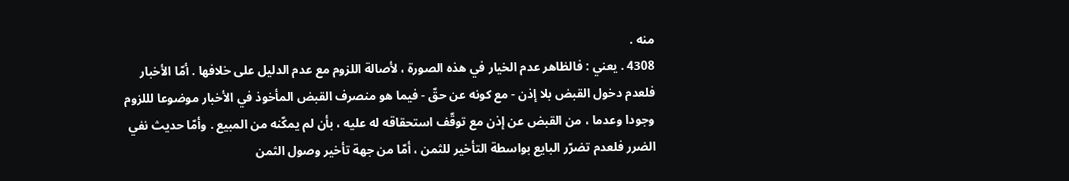منه .
4308 . يعني : فالظاهر عدم الخيار في هذه الصورة ، لأصالة اللزوم مع عدم الدليل على خلافها . أمّا الأخبار فلعدم دخول القبض بلا إذن - مع كونه عن حقّ - فيما هو منصرف القبض المأخوذ في الأخبار موضوعا لللزوم وجودا وعدما ، من القبض عن إذن مع توقّف استحقاقه له عليه ، بأن لم يمكّنه من المبيع . وأمّا حديث نفي الضرر فلعدم تضرّر البايع بواسطة التأخير للثمن ، أمّا من جهة تأخير وصول الثمن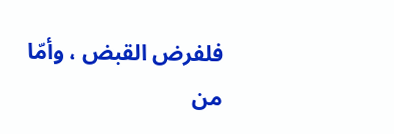فلفرض القبض ، وأمّا من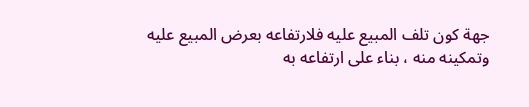جهة كون تلف المبيع عليه فلارتفاعه بعرض المبيع عليه وتمكينه منه ، بناء على ارتفاعه به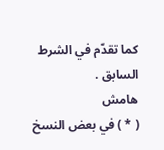كما تقدّم في الشرط السابق .
هامش
( * ) في بعض النسخ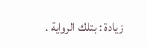زيادة : بتلك الرواية .